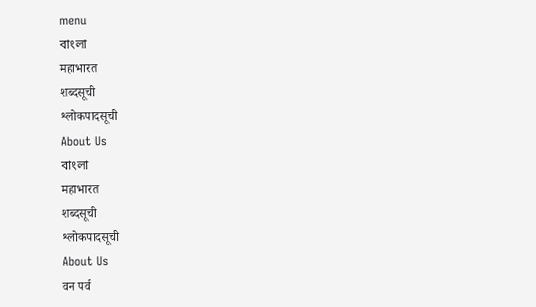menu
বাংলা
महाभारत
शब्दसूची
श्लोकपादसूची
About Us
বাংলা
महाभारत
शब्दसूची
श्लोकपादसूची
About Us
वन पर्व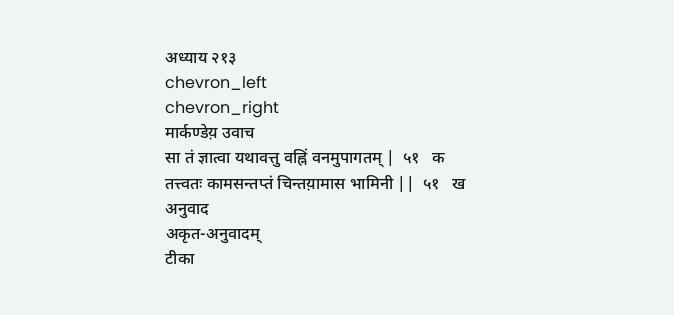अध्याय २१३
chevron_left
chevron_right
मार्कण्डेय़ उवाच
सा तं ज्ञात्वा यथावत्तु वह्निं वनमुपागतम् |  ५१   क
तत्त्वतः कामसन्तप्तं चिन्तय़ामास भामिनी ||  ५१   ख
अनुवाद
अकृत-अनुवादम्
टीका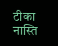टीका नास्ति